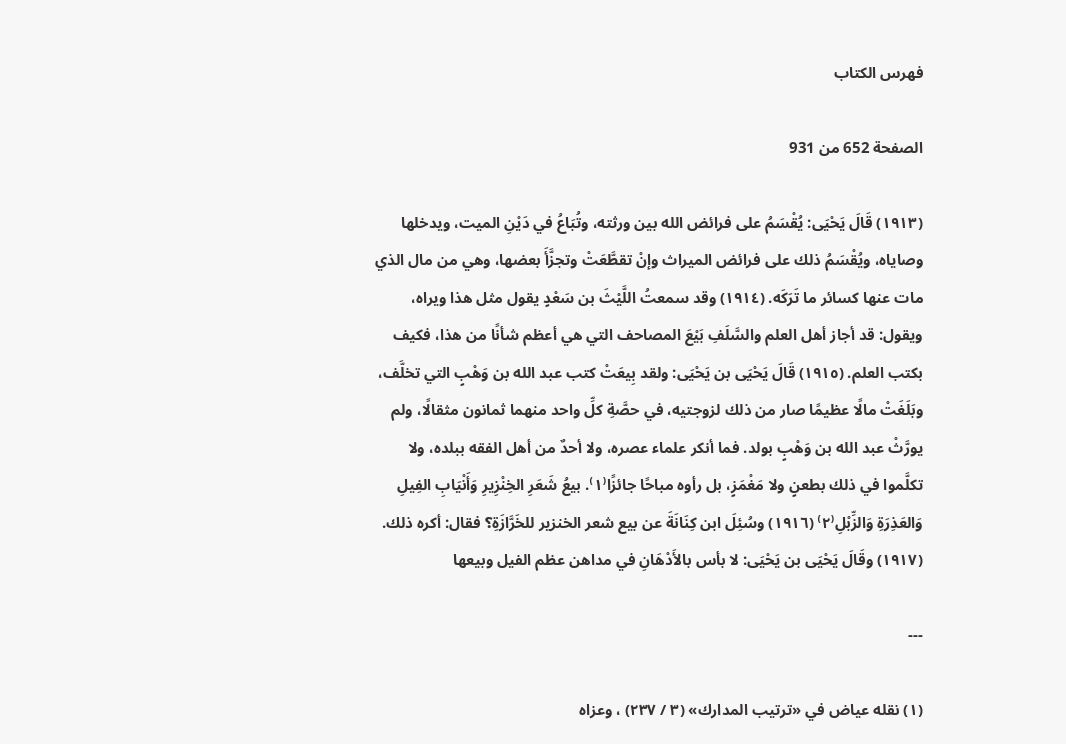فهرس الكتاب

الصفحة 652 من 931

(١٩١٣) قَالَ يَحْيَى: يُقْسَمُ على فرائض الله بين ورثته، وتُبَاعُ في دَيْنِ الميت، ويدخلها وصاياه، ويُقْسَمُ ذلك على فرائض الميراث وإنْ تقطَّعَتْ وتجزَّأَ بعضها، وهي من مال الذي مات عنها كسائر ما تَرَكَه. (١٩١٤) وقد سمعتُ اللَّيْثَ بن سَعْدٍ يقول مثل هذا ويراه، ويقول: قد أجاز أهل العلم والسَّلَفِ بَيْعَ المصاحف التي هي أعظم شأنًا من هذا، فكيف بكتب العلم. (١٩١٥) قَالَ يَحْيَى بن يَحْيَى: ولقد بِيعَتْ كتب عبد الله بن وَهْبٍ التي تخلَّف، وبَلَغَتْ مالًا عظيمًا صار من ذلك لزوجتيه، في حصَّةِ كلِّ واحد منهما ثمانون مثقالًا، ولم يورَّثْ عبد الله بن وَهْبٍ بولد. فما أنكر علماء عصره، ولا أحدٌ من أهل الفقه ببلده، ولا تكلَّموا في ذلك بطعنٍ ولا مَغْمَزٍ، بل رأوه مباحًا جائزًا⁽١⁾. بيعُ شَعَرِ الخِنْزِيرِ وَأَنْيَابِ الفِيلِ وَالعَذِرَةِ وَالزِّبْلِ⁽٢⁾ (١٩١٦) وسُئِلَ ابن كِنَانَةَ عن بيع شعر الخنزير للخَرَّازَةِ؟ فقال: أكره ذلك. (١٩١٧) وقَالَ يَحْيَى بن يَحْيَى: لا بأس بالأَدْهَانِ في مداهن عظم الفيل وبيعها

---

(١) نقله عياض في «ترتيب المدارك» (٣ / ٢٣٧) ، وعزاه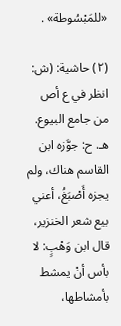«للمَبْسُوطة» .

(٢) حاشية: (ش: انظر في ع أص من جامع البيوع. هـ. ح: جوَّزه ابن القاسم هناك، ولم يجزه أَصْبَغُ، أعني بيع شعر الخنزير، قال ابن وَهْبٍ: لا بأس أنْ يمشط بأمشاطها،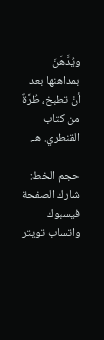ويُدَّهَنَ بمداهنها بعد أنْ تطبخ، طُرَّةٌ من كتاب القنطري. هـ.

حجم الخط:
شارك الصفحة
فيسبوك واتساب تويتر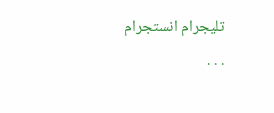تليجرام انستجرام
. . .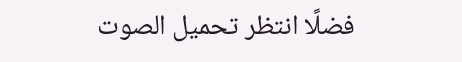فضلًا انتظر تحميل الصوت